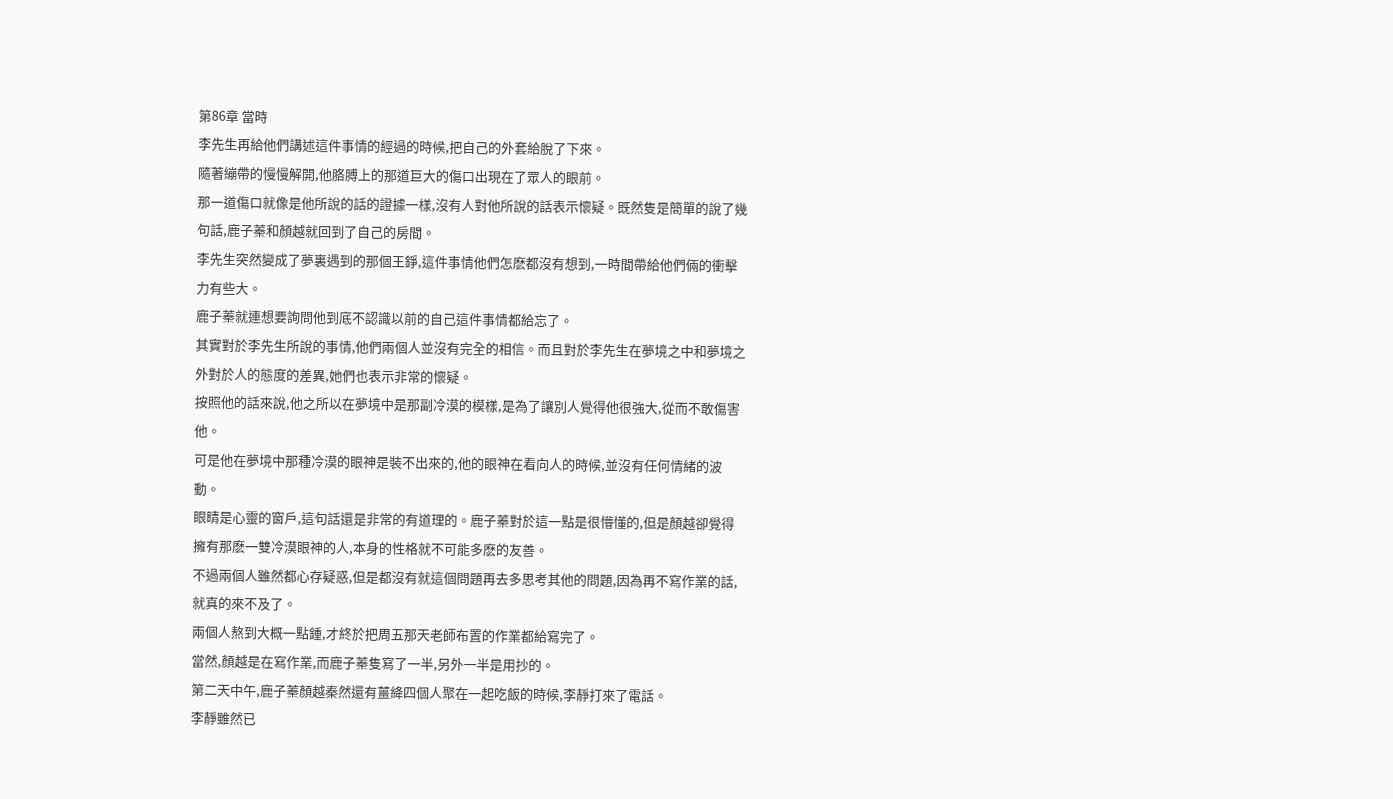第86章 當時
李先生再給他們講述這件事情的經過的時候,把自己的外套給脫了下來。
隨著繃帶的慢慢解開,他胳膊上的那道巨大的傷口出現在了眾人的眼前。
那一道傷口就像是他所說的話的證據一樣,沒有人對他所說的話表示懷疑。既然隻是簡單的說了幾句話,鹿子蓁和顏越就回到了自己的房間。
李先生突然變成了夢裏遇到的那個王錚,這件事情他們怎麽都沒有想到,一時間帶給他們倆的衝擊力有些大。
鹿子蓁就連想要詢問他到底不認識以前的自己這件事情都給忘了。
其實對於李先生所說的事情,他們兩個人並沒有完全的相信。而且對於李先生在夢境之中和夢境之外對於人的態度的差異,她們也表示非常的懷疑。
按照他的話來說,他之所以在夢境中是那副冷漠的模樣,是為了讓別人覺得他很強大,從而不敢傷害他。
可是他在夢境中那種冷漠的眼神是裝不出來的,他的眼神在看向人的時候,並沒有任何情緒的波動。
眼睛是心靈的窗戶,這句話還是非常的有道理的。鹿子蓁對於這一點是很懵懂的,但是顏越卻覺得擁有那麽一雙冷漠眼神的人,本身的性格就不可能多麽的友善。
不過兩個人雖然都心存疑惑,但是都沒有就這個問題再去多思考其他的問題,因為再不寫作業的話,就真的來不及了。
兩個人熬到大概一點鍾,才終於把周五那天老師布置的作業都給寫完了。
當然,顏越是在寫作業,而鹿子蓁隻寫了一半,另外一半是用抄的。
第二天中午,鹿子蓁顏越秦然還有薑絳四個人聚在一起吃飯的時候,李靜打來了電話。
李靜雖然已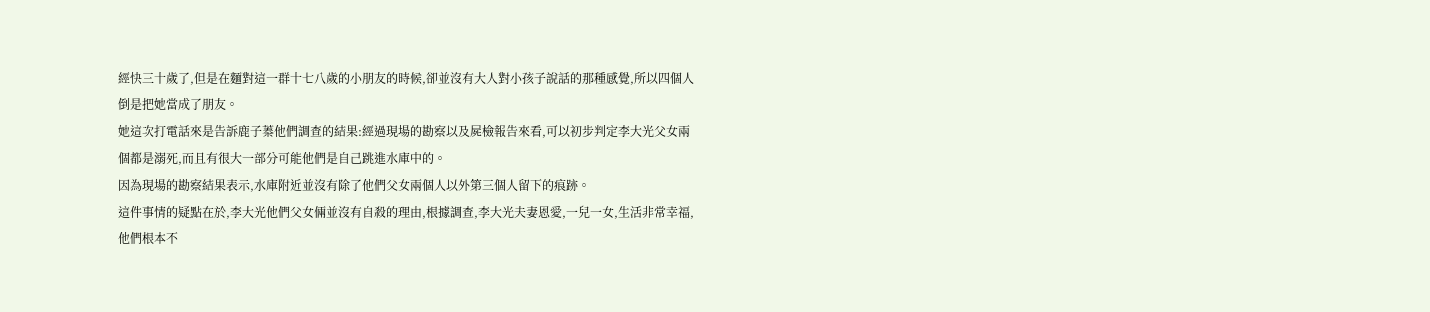經快三十歲了,但是在麵對這一群十七八歲的小朋友的時候,卻並沒有大人對小孩子說話的那種感覺,所以四個人倒是把她當成了朋友。
她這次打電話來是告訴鹿子蓁他們調查的結果:經過現場的勘察以及屍檢報告來看,可以初步判定李大光父女兩個都是溺死,而且有很大一部分可能他們是自己跳進水庫中的。
因為現場的勘察結果表示,水庫附近並沒有除了他們父女兩個人以外第三個人留下的痕跡。
這件事情的疑點在於,李大光他們父女倆並沒有自殺的理由,根據調查,李大光夫妻恩愛,一兒一女,生活非常幸福,他們根本不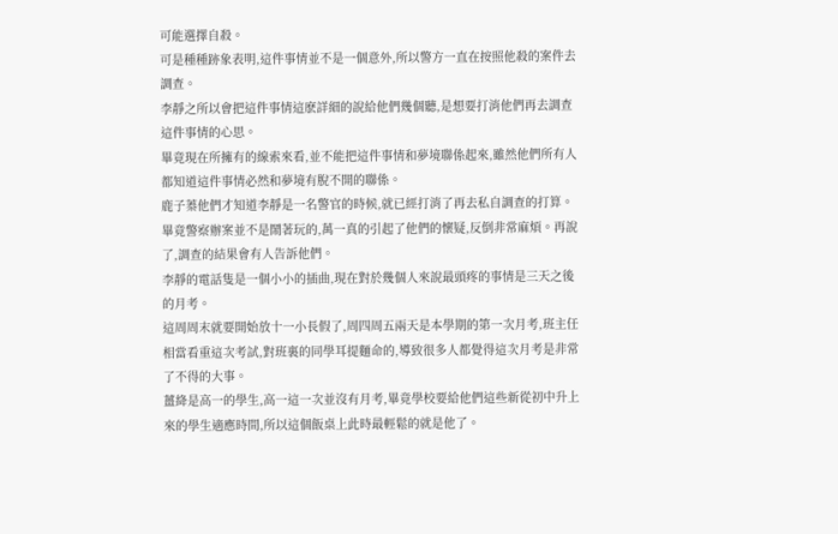可能選擇自殺。
可是種種跡象表明,這件事情並不是一個意外,所以警方一直在按照他殺的案件去調查。
李靜之所以會把這件事情這麽詳細的說給他們幾個聽,是想要打消他們再去調查這件事情的心思。
畢竟現在所擁有的線索來看,並不能把這件事情和夢境聯係起來,雖然他們所有人都知道這件事情必然和夢境有脫不開的聯係。
鹿子蓁他們才知道李靜是一名警官的時候,就已經打消了再去私自調查的打算。
畢竟警察辦案並不是鬧著玩的,萬一真的引起了他們的懷疑,反倒非常麻煩。再說了,調查的結果會有人告訴他們。
李靜的電話隻是一個小小的插曲,現在對於幾個人來說最頭疼的事情是三天之後的月考。
這周周末就要開始放十一小長假了,周四周五兩天是本學期的第一次月考,班主任相當看重這次考試,對班裏的同學耳提麵命的,導致很多人都覺得這次月考是非常了不得的大事。
薑絳是高一的學生,高一這一次並沒有月考,畢竟學校要給他們這些新從初中升上來的學生適應時間,所以這個飯桌上此時最輕鬆的就是他了。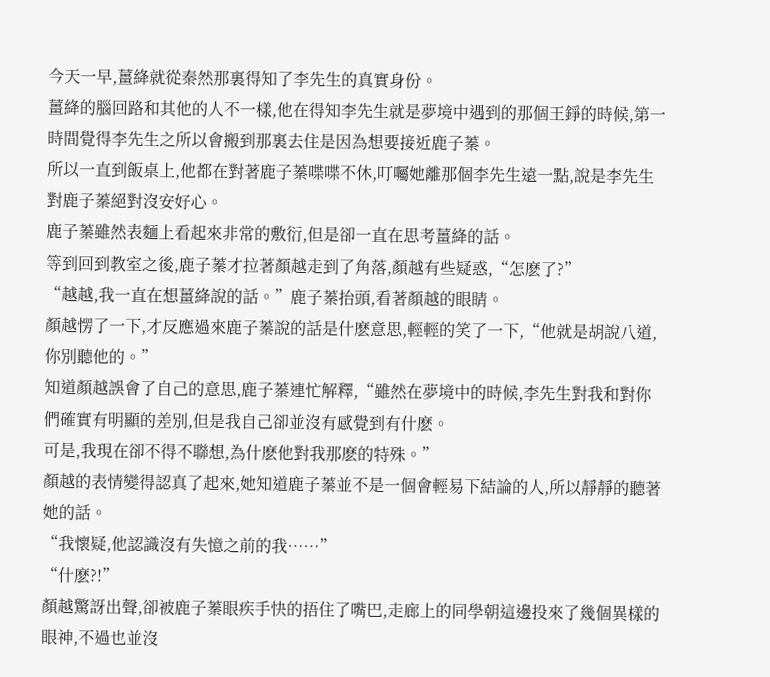今天一早,薑絳就從秦然那裏得知了李先生的真實身份。
薑絳的腦回路和其他的人不一樣,他在得知李先生就是夢境中遇到的那個王錚的時候,第一時間覺得李先生之所以會搬到那裏去住是因為想要接近鹿子蓁。
所以一直到飯桌上,他都在對著鹿子蓁喋喋不休,叮囑她離那個李先生遠一點,說是李先生對鹿子蓁絕對沒安好心。
鹿子蓁雖然表麵上看起來非常的敷衍,但是卻一直在思考薑絳的話。
等到回到教室之後,鹿子蓁才拉著顏越走到了角落,顏越有些疑惑,“怎麽了?”
“越越,我一直在想薑絳說的話。”鹿子蓁抬頭,看著顏越的眼睛。
顏越愣了一下,才反應過來鹿子蓁說的話是什麽意思,輕輕的笑了一下,“他就是胡說八道,你別聽他的。”
知道顏越誤會了自己的意思,鹿子蓁連忙解釋,“雖然在夢境中的時候,李先生對我和對你們確實有明顯的差別,但是我自己卻並沒有感覺到有什麽。
可是,我現在卻不得不聯想,為什麽他對我那麽的特殊。”
顏越的表情變得認真了起來,她知道鹿子蓁並不是一個會輕易下結論的人,所以靜靜的聽著她的話。
“我懷疑,他認識沒有失憶之前的我……”
“什麽?!”
顏越驚訝出聲,卻被鹿子蓁眼疾手快的捂住了嘴巴,走廊上的同學朝這邊投來了幾個異樣的眼神,不過也並沒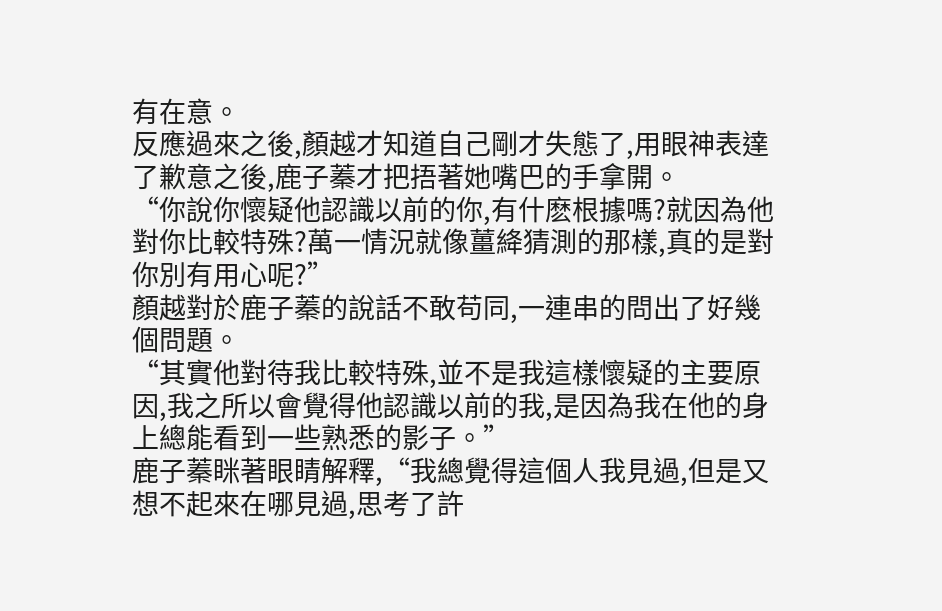有在意。
反應過來之後,顏越才知道自己剛才失態了,用眼神表達了歉意之後,鹿子蓁才把捂著她嘴巴的手拿開。
“你說你懷疑他認識以前的你,有什麽根據嗎?就因為他對你比較特殊?萬一情況就像薑絳猜測的那樣,真的是對你別有用心呢?”
顏越對於鹿子蓁的說話不敢苟同,一連串的問出了好幾個問題。
“其實他對待我比較特殊,並不是我這樣懷疑的主要原因,我之所以會覺得他認識以前的我,是因為我在他的身上總能看到一些熟悉的影子。”
鹿子蓁眯著眼睛解釋,“我總覺得這個人我見過,但是又想不起來在哪見過,思考了許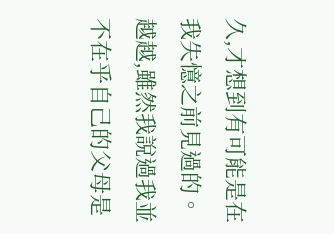久,才想到有可能是在我失憶之前見過的。
越越,雖然我說過我並不在乎自己的父母是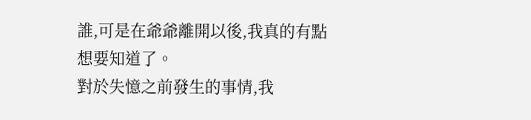誰,可是在爺爺離開以後,我真的有點想要知道了。
對於失憶之前發生的事情,我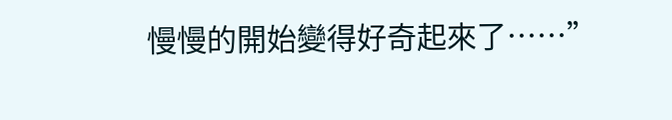慢慢的開始變得好奇起來了……”